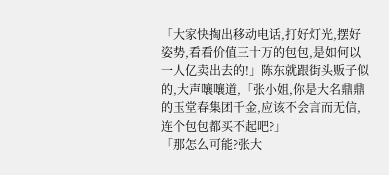「大家快掏出移动电话,打好灯光,摆好姿势,看看价值三十万的包包,是如何以一人亿卖出去的!」陈东就跟街头贩子似的,大声嚷嚷道,「张小姐,你是大名鼎鼎的玉堂春集团千金,应该不会言而无信,连个包包都买不起吧?」
「那怎么可能?张大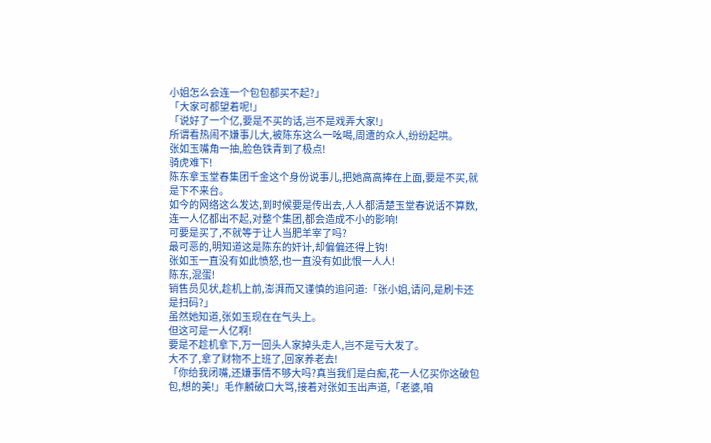小姐怎么会连一个包包都买不起?」
「大家可都望着呢!」
「说好了一个亿,要是不买的话,岂不是戏弄大家!」
所谓看热闹不嫌事儿大,被陈东这么一吆喝,周遭的众人,纷纷起哄。
张如玉嘴角一抽,脸色铁青到了极点!
骑虎难下!
陈东拿玉堂春集团千金这个身份说事儿,把她高高捧在上面,要是不买,就是下不来台。
如今的网络这么发达,到时候要是传出去,人人都清楚玉堂春说话不算数,连一人亿都出不起,对整个集团,都会造成不小的影响!
可要是买了,不就等于让人当肥羊宰了吗?
最可恶的,明知道这是陈东的奸计,却偏偏还得上钩!
张如玉一直没有如此愤怒,也一直没有如此恨一人人!
陈东,混蛋!
销售员见状,趁机上前,澎湃而又谨慎的追问道:「张小姐,请问,是刷卡还是扫码?」
虽然她知道,张如玉现在在气头上。
但这可是一人亿啊!
要是不趁机拿下,万一回头人家掉头走人,岂不是亏大发了。
大不了,拿了财物不上班了,回家养老去!
「你给我闭嘴,还嫌事情不够大吗?真当我们是白痴,花一人亿买你这破包包,想的美!」毛作麟破口大骂,接着对张如玉出声道,「老婆,咱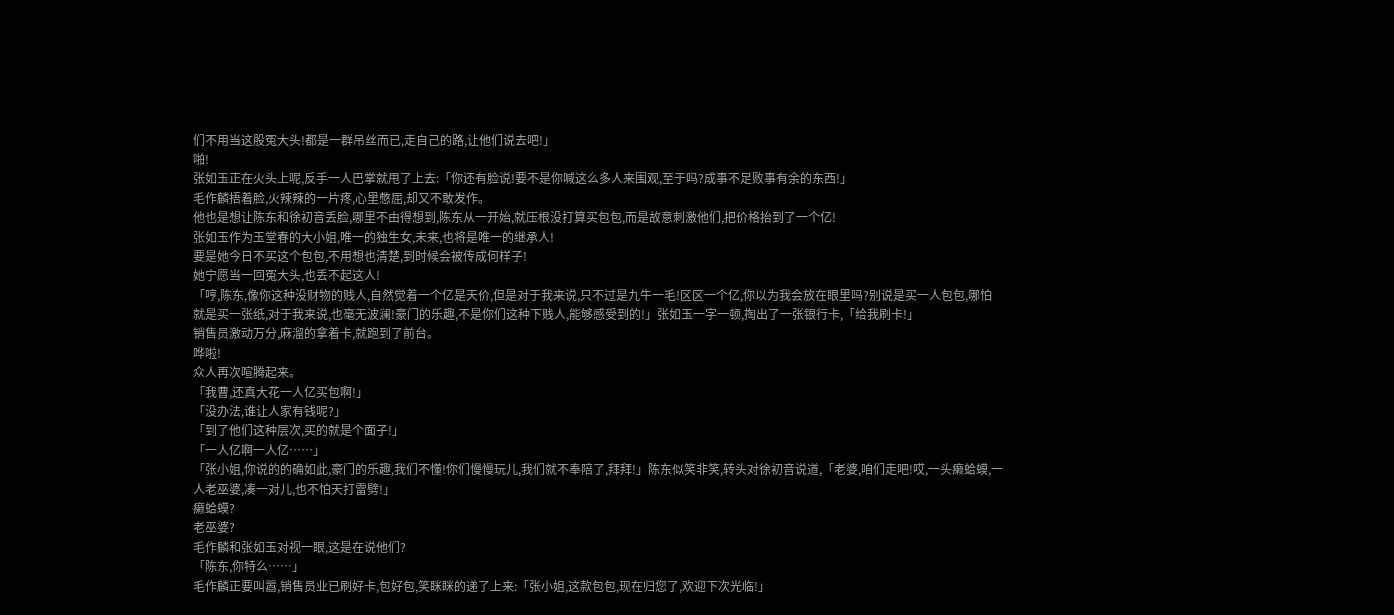们不用当这股冤大头!都是一群吊丝而已,走自己的路,让他们说去吧!」
啪!
张如玉正在火头上呢,反手一人巴掌就甩了上去:「你还有脸说!要不是你喊这么多人来围观,至于吗?成事不足败事有余的东西!」
毛作麟捂着脸,火辣辣的一片疼,心里憋屈,却又不敢发作。
他也是想让陈东和徐初音丢脸,哪里不由得想到,陈东从一开始,就压根没打算买包包,而是故意刺激他们,把价格抬到了一个亿!
张如玉作为玉堂春的大小姐,唯一的独生女,未来,也将是唯一的继承人!
要是她今日不买这个包包,不用想也清楚,到时候会被传成何样子!
她宁愿当一回冤大头,也丢不起这人!
「哼,陈东,像你这种没财物的贱人,自然觉着一个亿是天价,但是对于我来说,只不过是九牛一毛!区区一个亿,你以为我会放在眼里吗?别说是买一人包包,哪怕就是买一张纸,对于我来说,也毫无波澜!豪门的乐趣,不是你们这种下贱人,能够感受到的!」张如玉一字一顿,掏出了一张银行卡,「给我刷卡!」
销售员激动万分,麻溜的拿着卡,就跑到了前台。
哗啦!
众人再次喧腾起来。
「我曹,还真大花一人亿买包啊!」
「没办法,谁让人家有钱呢?」
「到了他们这种层次,买的就是个面子!」
「一人亿啊一人亿……」
「张小姐,你说的的确如此,豪门的乐趣,我们不懂!你们慢慢玩儿,我们就不奉陪了,拜拜!」陈东似笑非笑,转头对徐初音说道,「老婆,咱们走吧!哎,一头癞蛤蟆,一人老巫婆,凑一对儿,也不怕天打雷劈!」
癞蛤蟆?
老巫婆?
毛作麟和张如玉对视一眼,这是在说他们?
「陈东,你特么……」
毛作麟正要叫嚣,销售员业已刷好卡,包好包,笑眯眯的递了上来:「张小姐,这款包包,现在归您了,欢迎下次光临!」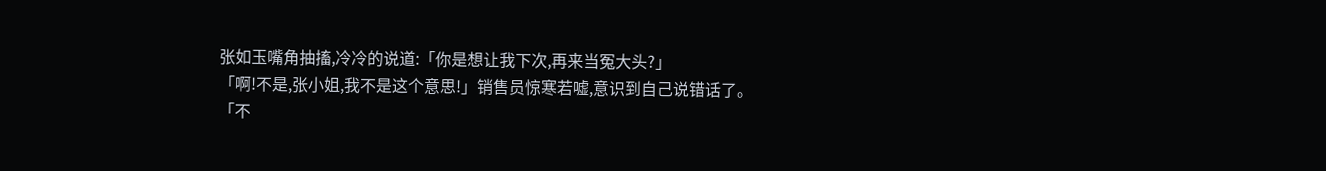张如玉嘴角抽搐,冷冷的说道:「你是想让我下次,再来当冤大头?」
「啊!不是,张小姐,我不是这个意思!」销售员惊寒若嘘,意识到自己说错话了。
「不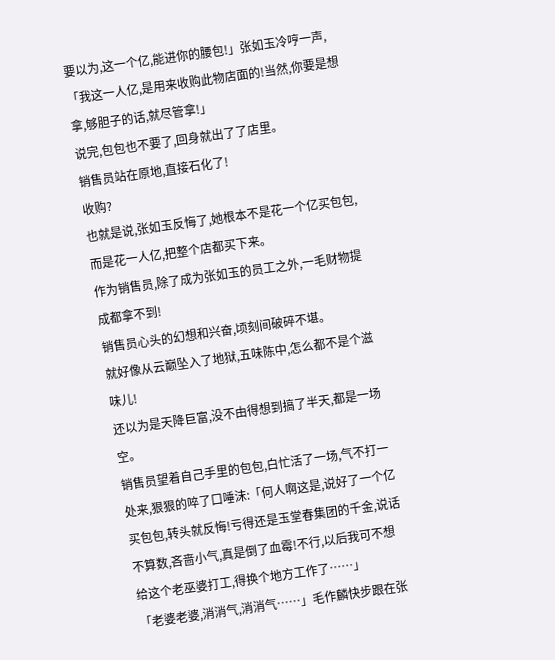要以为,这一个亿,能进你的腰包!」张如玉冷哼一声,「我这一人亿,是用来收购此物店面的!当然,你要是想拿,够胆子的话,就尽管拿!」
说完,包包也不要了,回身就出了了店里。
销售员站在原地,直接石化了!
收购?
也就是说,张如玉反悔了,她根本不是花一个亿买包包,而是花一人亿,把整个店都买下来。
作为销售员,除了成为张如玉的员工之外,一毛财物提成都拿不到!
销售员心头的幻想和兴奋,顷刻间破碎不堪。
就好像从云巅坠入了地狱,五味陈中,怎么都不是个滋味儿!
还以为是天降巨富,没不由得想到搞了半天,都是一场空。
销售员望着自己手里的包包,白忙活了一场,气不打一处来,狠狠的啐了口唾沫:「何人啊这是,说好了一个亿买包包,转头就反悔!亏得还是玉堂春集团的千金,说话不算数,吝啬小气,真是倒了血霉!不行,以后我可不想给这个老巫婆打工,得换个地方工作了……」
「老婆老婆,消消气,消消气……」毛作麟快步跟在张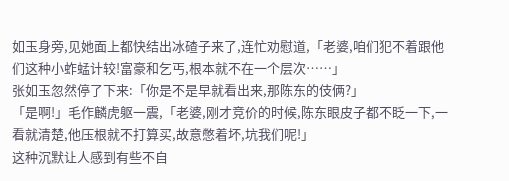如玉身旁,见她面上都快结出冰碴子来了,连忙劝慰道,「老婆,咱们犯不着跟他们这种小蚱蜢计较!富豪和乞丐,根本就不在一个层次……」
张如玉忽然停了下来:「你是不是早就看出来,那陈东的伎俩?」
「是啊!」毛作麟虎躯一震,「老婆,刚才竞价的时候,陈东眼皮子都不眨一下,一看就清楚,他压根就不打算买,故意憋着坏,坑我们呢!」
这种沉默让人感到有些不自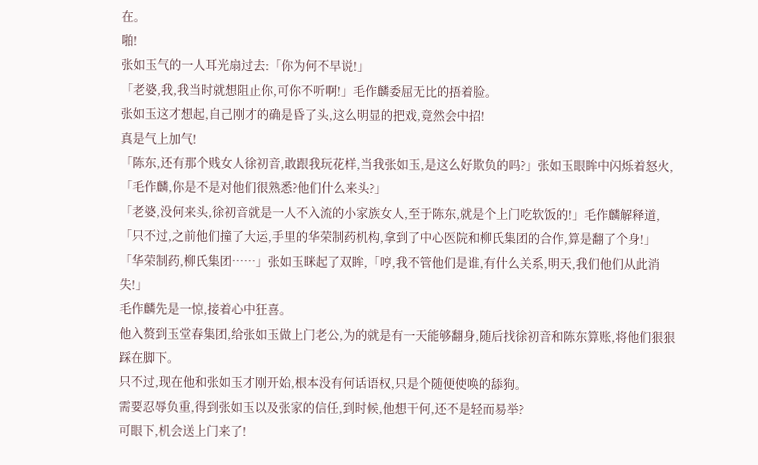在。
啪!
张如玉气的一人耳光扇过去:「你为何不早说!」
「老婆,我,我当时就想阻止你,可你不听啊!」毛作麟委屈无比的捂着脸。
张如玉这才想起,自己刚才的确是昏了头,这么明显的把戏,竟然会中招!
真是气上加气!
「陈东,还有那个贱女人徐初音,敢跟我玩花样,当我张如玉,是这么好欺负的吗?」张如玉眼眸中闪烁着怒火,「毛作麟,你是不是对他们很熟悉?他们什么来头?」
「老婆,没何来头,徐初音就是一人不入流的小家族女人,至于陈东,就是个上门吃软饭的!」毛作麟解释道,「只不过,之前他们撞了大运,手里的华荣制药机构,拿到了中心医院和柳氏集团的合作,算是翻了个身!」
「华荣制药,柳氏集团……」张如玉眯起了双眸,「哼,我不管他们是谁,有什么关系,明天,我们他们从此消失!」
毛作麟先是一惊,接着心中狂喜。
他入赘到玉堂春集团,给张如玉做上门老公,为的就是有一天能够翻身,随后找徐初音和陈东算账,将他们狠狠踩在脚下。
只不过,现在他和张如玉才刚开始,根本没有何话语权,只是个随便使唤的舔狗。
需要忍辱负重,得到张如玉以及张家的信任,到时候,他想干何,还不是轻而易举?
可眼下,机会送上门来了!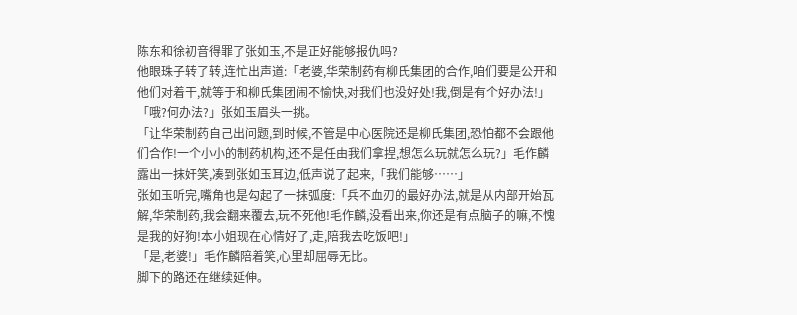陈东和徐初音得罪了张如玉,不是正好能够报仇吗?
他眼珠子转了转,连忙出声道:「老婆,华荣制药有柳氏集团的合作,咱们要是公开和他们对着干,就等于和柳氏集团闹不愉快,对我们也没好处!我,倒是有个好办法!」
「哦?何办法?」张如玉眉头一挑。
「让华荣制药自己出问题,到时候,不管是中心医院还是柳氏集团,恐怕都不会跟他们合作!一个小小的制药机构,还不是任由我们拿捏,想怎么玩就怎么玩?」毛作麟露出一抹奸笑,凑到张如玉耳边,低声说了起来,「我们能够……」
张如玉听完,嘴角也是勾起了一抹弧度:「兵不血刃的最好办法,就是从内部开始瓦解,华荣制药,我会翻来覆去,玩不死他!毛作麟,没看出来,你还是有点脑子的嘛,不愧是我的好狗!本小姐现在心情好了,走,陪我去吃饭吧!」
「是,老婆!」毛作麟陪着笑,心里却屈辱无比。
脚下的路还在继续延伸。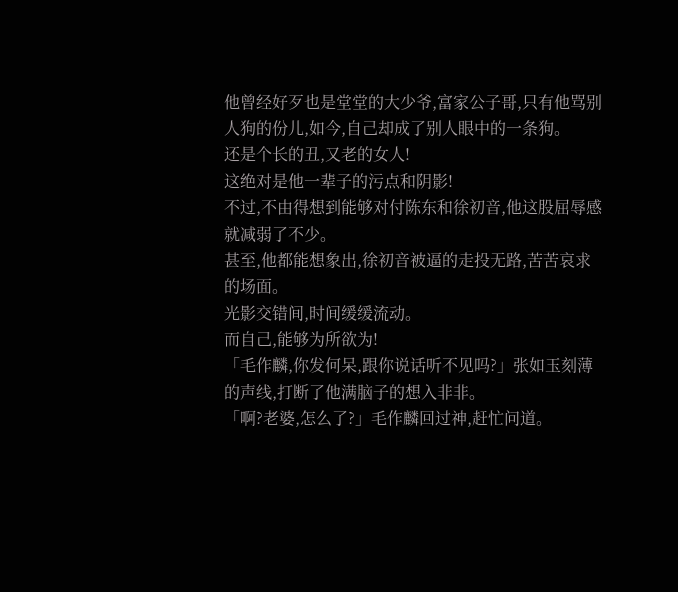他曾经好歹也是堂堂的大少爷,富家公子哥,只有他骂别人狗的份儿,如今,自己却成了别人眼中的一条狗。
还是个长的丑,又老的女人!
这绝对是他一辈子的污点和阴影!
不过,不由得想到能够对付陈东和徐初音,他这股屈辱感就减弱了不少。
甚至,他都能想象出,徐初音被逼的走投无路,苦苦哀求的场面。
光影交错间,时间缓缓流动。
而自己,能够为所欲为!
「毛作麟,你发何呆,跟你说话听不见吗?」张如玉刻薄的声线,打断了他满脑子的想入非非。
「啊?老婆,怎么了?」毛作麟回过神,赶忙问道。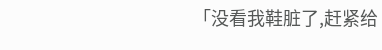「没看我鞋脏了,赶紧给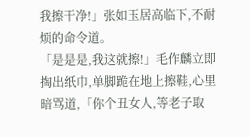我擦干净!」张如玉居高临下,不耐烦的命令道。
「是是是,我这就擦!」毛作麟立即掏出纸巾,单脚跪在地上擦鞋,心里暗骂道,「你个丑女人,等老子取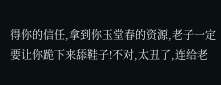得你的信任,拿到你玉堂春的资源,老子一定要让你跪下来舔鞋子!不对,太丑了,连给老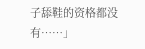子舔鞋的资格都没有……」